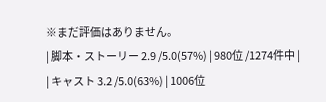※まだ評価はありません。
| 脚本・ストーリー 2.9 /5.0(57%) | 980位 /1274件中 |
| キャスト 3.2 /5.0(63%) | 1006位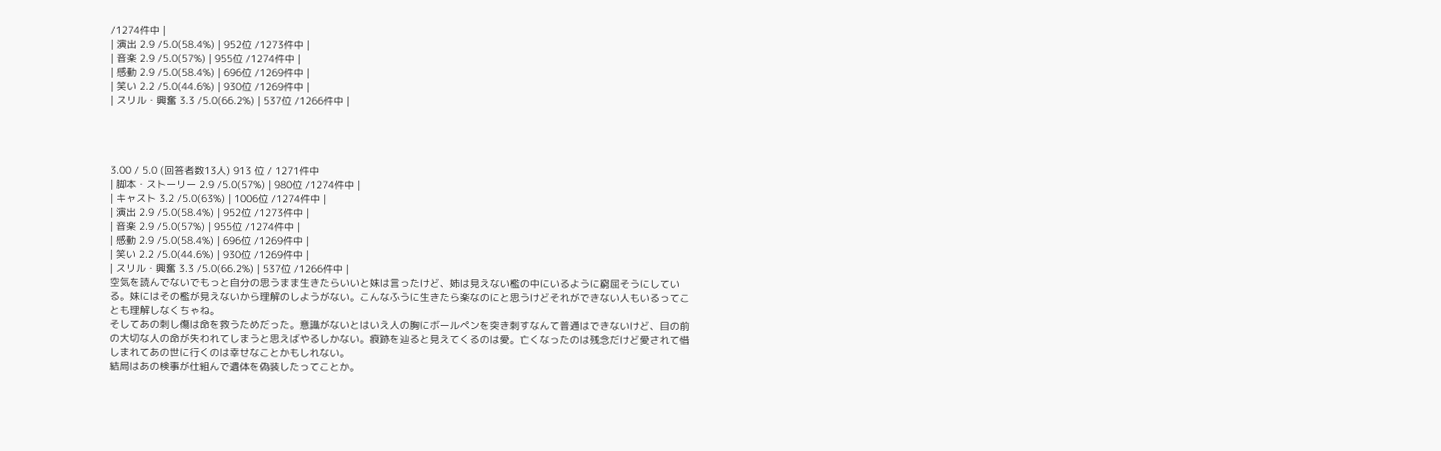/1274件中 |
| 演出 2.9 /5.0(58.4%) | 952位 /1273件中 |
| 音楽 2.9 /5.0(57%) | 955位 /1274件中 |
| 感動 2.9 /5.0(58.4%) | 696位 /1269件中 |
| 笑い 2.2 /5.0(44.6%) | 930位 /1269件中 |
| スリル・興奮 3.3 /5.0(66.2%) | 537位 /1266件中 |




3.00 / 5.0 (回答者数13人) 913 位 / 1271件中
| 脚本・ストーリー 2.9 /5.0(57%) | 980位 /1274件中 |
| キャスト 3.2 /5.0(63%) | 1006位 /1274件中 |
| 演出 2.9 /5.0(58.4%) | 952位 /1273件中 |
| 音楽 2.9 /5.0(57%) | 955位 /1274件中 |
| 感動 2.9 /5.0(58.4%) | 696位 /1269件中 |
| 笑い 2.2 /5.0(44.6%) | 930位 /1269件中 |
| スリル・興奮 3.3 /5.0(66.2%) | 537位 /1266件中 |
空気を読んでないでもっと自分の思うまま生きたらいいと妹は言ったけど、姉は見えない檻の中にいるように窮屈そうにしている。妹にはその檻が見えないから理解のしようがない。こんなふうに生きたら楽なのにと思うけどそれができない人もいるってことも理解しなくちゃね。
そしてあの刺し傷は命を救うためだった。意識がないとはいえ人の胸にボールペンを突き刺すなんて普通はできないけど、目の前の大切な人の命が失われてしまうと思えばやるしかない。痕跡を辿ると見えてくるのは愛。亡くなったのは残念だけど愛されて惜しまれてあの世に行くのは幸せなことかもしれない。
結局はあの検事が仕組んで遺体を偽装したってことか。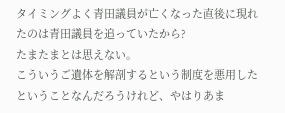タイミングよく青田議員が亡くなった直後に現れたのは青田議員を追っていたから?
たまたまとは思えない。
こういうご遺体を解剖するという制度を悪用したということなんだろうけれど、やはりあま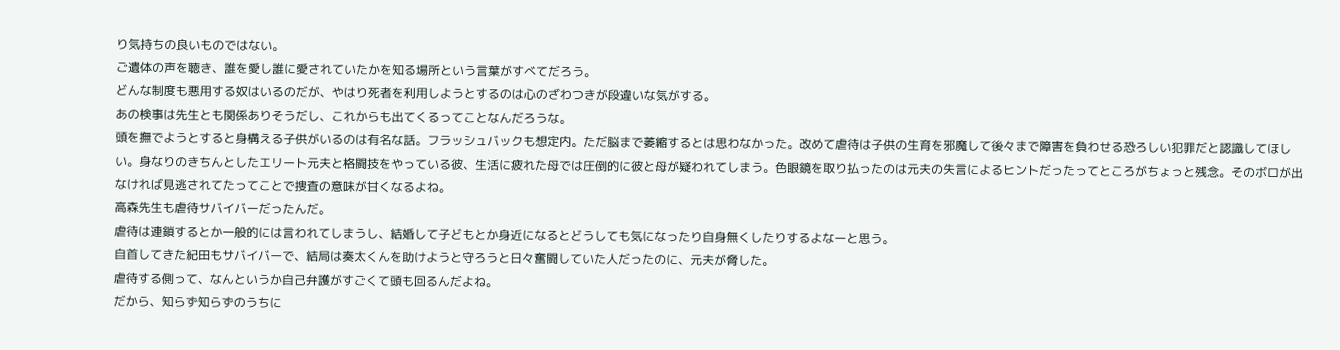り気持ちの良いものではない。
ご遺体の声を聴き、誰を愛し誰に愛されていたかを知る場所という言葉がすべてだろう。
どんな制度も悪用する奴はいるのだが、やはり死者を利用しようとするのは心のざわつきが段違いな気がする。
あの検事は先生とも関係ありそうだし、これからも出てくるってことなんだろうな。
頭を撫でようとすると身構える子供がいるのは有名な話。フラッシュバックも想定内。ただ脳まで萎縮するとは思わなかった。改めて虐待は子供の生育を邪魔して後々まで障害を負わせる恐ろしい犯罪だと認識してほしい。身なりのきちんとしたエリート元夫と格闘技をやっている彼、生活に疲れた母では圧倒的に彼と母が疑われてしまう。色眼鏡を取り払ったのは元夫の失言によるヒントだったってところがちょっと残念。そのボロが出なければ見逃されてたってことで捜査の意味が甘くなるよね。
高森先生も虐待サバイバーだったんだ。
虐待は連鎖するとか一般的には言われてしまうし、結婚して子どもとか身近になるとどうしても気になったり自身無くしたりするよなーと思う。
自首してきた紀田もサバイバーで、結局は奏太くんを助けようと守ろうと日々奮闘していた人だったのに、元夫が脅した。
虐待する側って、なんというか自己弁護がすごくて頭も回るんだよね。
だから、知らず知らずのうちに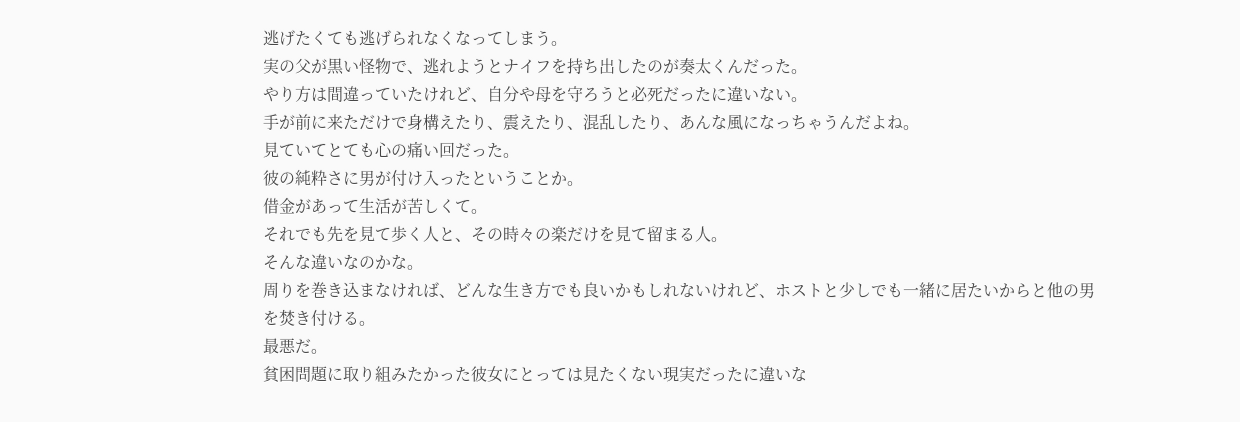逃げたくても逃げられなくなってしまう。
実の父が黒い怪物で、逃れようとナイフを持ち出したのが奏太くんだった。
やり方は間違っていたけれど、自分や母を守ろうと必死だったに違いない。
手が前に来ただけで身構えたり、震えたり、混乱したり、あんな風になっちゃうんだよね。
見ていてとても心の痛い回だった。
彼の純粋さに男が付け入ったということか。
借金があって生活が苦しくて。
それでも先を見て歩く人と、その時々の楽だけを見て留まる人。
そんな違いなのかな。
周りを巻き込まなければ、どんな生き方でも良いかもしれないけれど、ホストと少しでも一緒に居たいからと他の男を焚き付ける。
最悪だ。
貧困問題に取り組みたかった彼女にとっては見たくない現実だったに違いな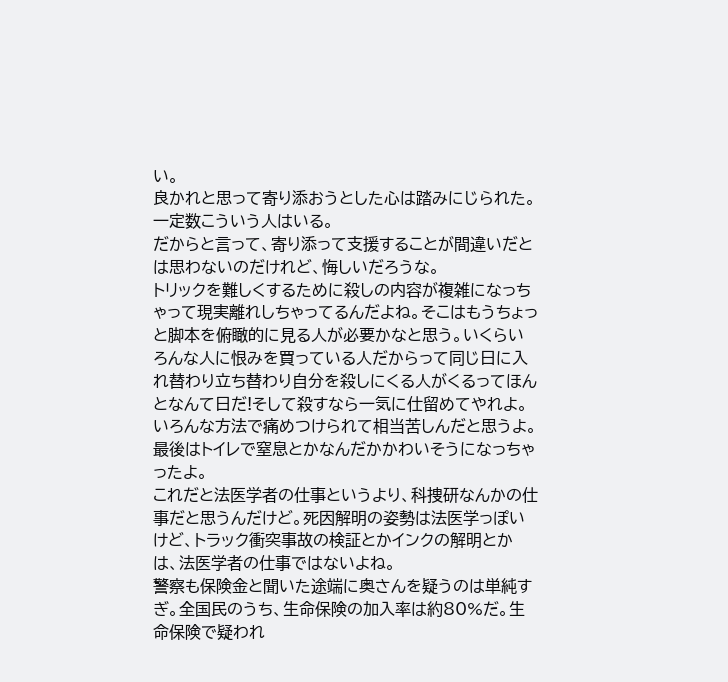い。
良かれと思って寄り添おうとした心は踏みにじられた。
一定数こういう人はいる。
だからと言って、寄り添って支援することが間違いだとは思わないのだけれど、悔しいだろうな。
トリックを難しくするために殺しの内容が複雑になっちゃって現実離れしちゃってるんだよね。そこはもうちょっと脚本を俯瞰的に見る人が必要かなと思う。いくらいろんな人に恨みを買っている人だからって同じ日に入れ替わり立ち替わり自分を殺しにくる人がくるってほんとなんて日だ!そして殺すなら一気に仕留めてやれよ。いろんな方法で痛めつけられて相当苦しんだと思うよ。最後はトイレで窒息とかなんだかかわいそうになっちゃったよ。
これだと法医学者の仕事というより、科捜研なんかの仕事だと思うんだけど。死因解明の姿勢は法医学っぽいけど、トラック衝突事故の検証とかインクの解明とかは、法医学者の仕事ではないよね。
警察も保険金と聞いた途端に奥さんを疑うのは単純すぎ。全国民のうち、生命保険の加入率は約80%だ。生命保険で疑われ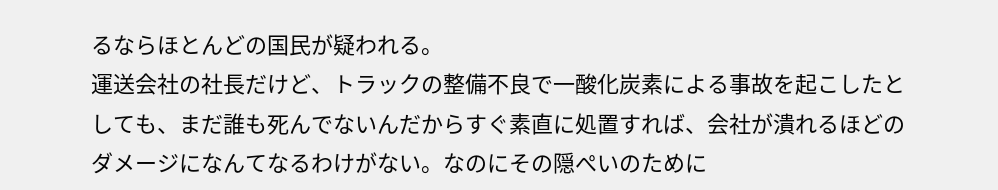るならほとんどの国民が疑われる。
運送会社の社長だけど、トラックの整備不良で一酸化炭素による事故を起こしたとしても、まだ誰も死んでないんだからすぐ素直に処置すれば、会社が潰れるほどのダメージになんてなるわけがない。なのにその隠ぺいのために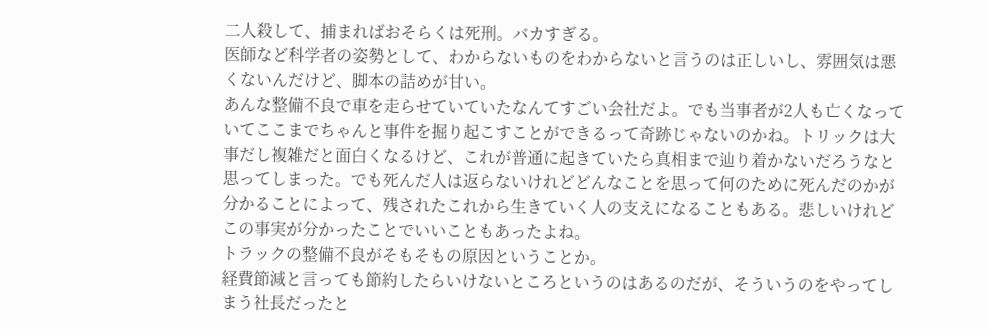二人殺して、捕まればおそらくは死刑。バカすぎる。
医師など科学者の姿勢として、わからないものをわからないと言うのは正しいし、雰囲気は悪くないんだけど、脚本の詰めが甘い。
あんな整備不良で車を走らせていていたなんてすごい会社だよ。でも当事者が2人も亡くなっていてここまでちゃんと事件を掘り起こすことができるって奇跡じゃないのかね。トリックは大事だし複雑だと面白くなるけど、これが普通に起きていたら真相まで辿り着かないだろうなと思ってしまった。でも死んだ人は返らないけれどどんなことを思って何のために死んだのかが分かることによって、残されたこれから生きていく人の支えになることもある。悲しいけれどこの事実が分かったことでいいこともあったよね。
トラックの整備不良がそもそもの原因ということか。
経費節減と言っても節約したらいけないところというのはあるのだが、そういうのをやってしまう社長だったと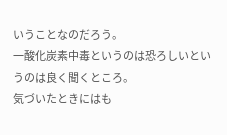いうことなのだろう。
一酸化炭素中毒というのは恐ろしいというのは良く聞くところ。
気づいたときにはも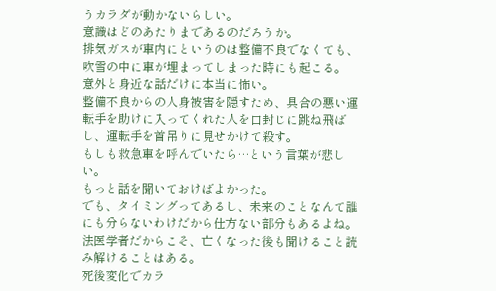うカラダが動かないらしい。
意識はどのあたりまであるのだろうか。
排気ガスが車内にというのは整備不良でなくても、吹雪の中に車が埋まってしまった時にも起こる。
意外と身近な話だけに本当に怖い。
整備不良からの人身被害を隠すため、具合の悪い運転手を助けに入ってくれた人を口封じに跳ね飛ばし、運転手を首吊りに見せかけて殺す。
もしも救急車を呼んでいたら…という言葉が悲しい。
もっと話を聞いておけばよかった。
でも、タイミングってあるし、未来のことなんて誰にも分らないわけだから仕方ない部分もあるよね。
法医学者だからこそ、亡くなった後も聞けること読み解けることはある。
死後変化でカラ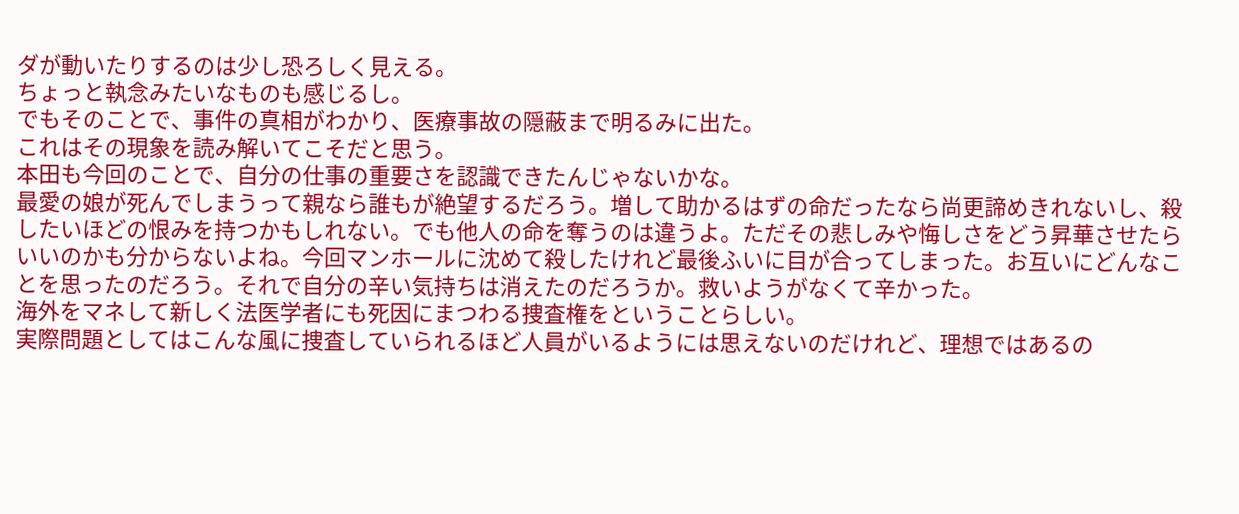ダが動いたりするのは少し恐ろしく見える。
ちょっと執念みたいなものも感じるし。
でもそのことで、事件の真相がわかり、医療事故の隠蔽まで明るみに出た。
これはその現象を読み解いてこそだと思う。
本田も今回のことで、自分の仕事の重要さを認識できたんじゃないかな。
最愛の娘が死んでしまうって親なら誰もが絶望するだろう。増して助かるはずの命だったなら尚更諦めきれないし、殺したいほどの恨みを持つかもしれない。でも他人の命を奪うのは違うよ。ただその悲しみや悔しさをどう昇華させたらいいのかも分からないよね。今回マンホールに沈めて殺したけれど最後ふいに目が合ってしまった。お互いにどんなことを思ったのだろう。それで自分の辛い気持ちは消えたのだろうか。救いようがなくて辛かった。
海外をマネして新しく法医学者にも死因にまつわる捜査権をということらしい。
実際問題としてはこんな風に捜査していられるほど人員がいるようには思えないのだけれど、理想ではあるの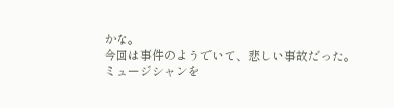かな。
今回は事件のようでいて、悲しい事故だった。
ミュージシャンを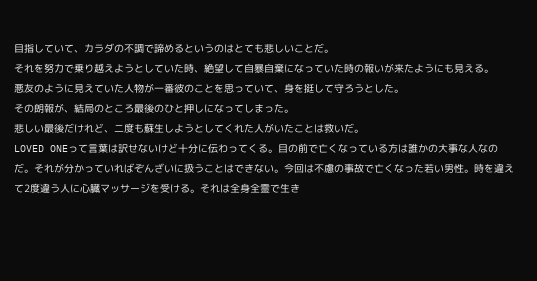目指していて、カラダの不調で諦めるというのはとても悲しいことだ。
それを努力で乗り越えようとしていた時、絶望して自暴自棄になっていた時の報いが来たようにも見える。
悪友のように見えていた人物が一番彼のことを思っていて、身を挺して守ろうとした。
その朗報が、結局のところ最後のひと押しになってしまった。
悲しい最後だけれど、二度も蘇生しようとしてくれた人がいたことは救いだ。
LOVED ONEって言葉は訳せないけど十分に伝わってくる。目の前で亡くなっている方は誰かの大事な人なのだ。それが分かっていればぞんざいに扱うことはできない。今回は不慮の事故で亡くなった若い男性。時を違えて2度違う人に心臓マッサージを受ける。それは全身全霊で生き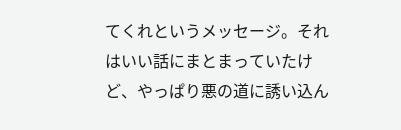てくれというメッセージ。それはいい話にまとまっていたけど、やっぱり悪の道に誘い込ん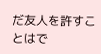だ友人を許すことはで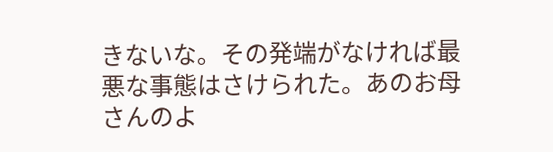きないな。その発端がなければ最悪な事態はさけられた。あのお母さんのよ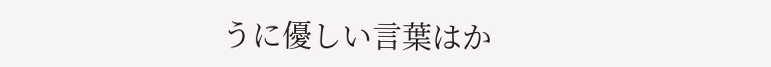うに優しい言葉はか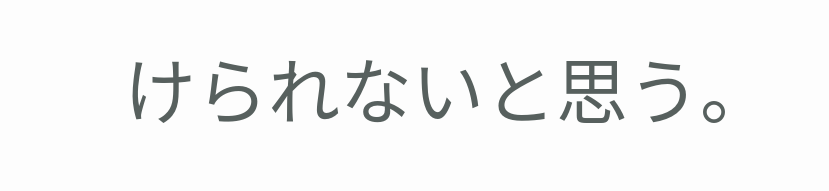けられないと思う。